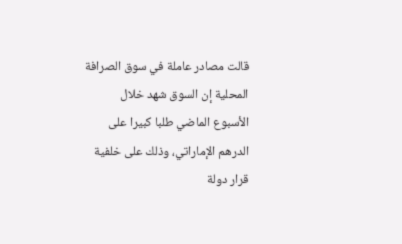قالت مصادر عاملة في سوق الصرافة المحلية إن السوق شهد خلال الأسبوع الماضي طلبا كبيرا على الدرهم الإماراتي، وذلك على خلفية قرار دولة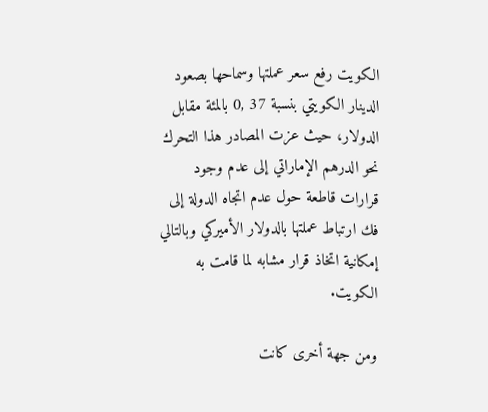الكويت رفع سعر عملتها وسماحها بصعود الدينار الكويتي بنسبة 37 ,0 بالمئة مقابل الدولار، حيث عزت المصادر هذا التحرك نحو الدرهم الإماراتي إلى عدم وجود قرارات قاطعة حول عدم اتجاه الدولة إلى فك ارتباط عملتها بالدولار الأميركي وبالتالي إمكانية اتخاذ قرار مشابه لما قامت به الكويت.

ومن جهة أخرى كانت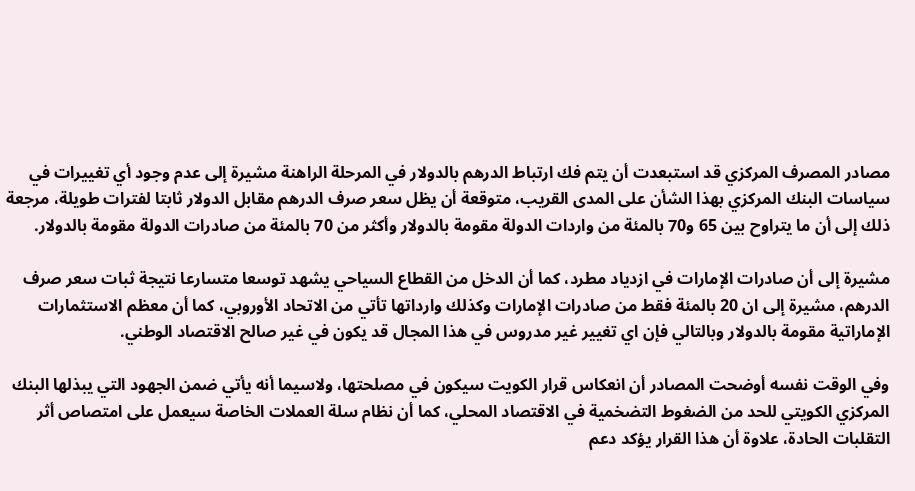مصادر المصرف المركزي قد استبعدت أن يتم فك ارتباط الدرهم بالدولار في المرحلة الراهنة مشيرة إلى عدم وجود أي تغييرات في سياسات البنك المركزي بهذا الشأن على المدى القريب، متوقعة أن يظل سعر صرف الدرهم مقابل الدولار ثابتا لفترات طويلة، مرجعة ذلك إلى أن ما يتراوح بين 65 و70 بالمئة من واردات الدولة مقومة بالدولار وأكثر من 70 بالمئة من صادرات الدولة مقومة بالدولار.

مشيرة إلى أن صادرات الإمارات في ازدياد مطرد، كما أن الدخل من القطاع السياحي يشهد توسعا متسارعا نتيجة ثبات سعر صرف الدرهم، مشيرة إلى ان 20 بالمئة فقط من صادرات الإمارات وكذلك وارداتها تأتي من الاتحاد الأوروبي، كما أن معظم الاستثمارات الإماراتية مقومة بالدولار وبالتالي فإن اي تغيير غير مدروس في هذا المجال قد يكون في غير صالح الاقتصاد الوطني.

وفي الوقت نفسه أوضحت المصادر أن انعكاس قرار الكويت سيكون في مصلحتها، ولاسيما أنه يأتي ضمن الجهود التي يبذلها البنك المركزي الكويتي للحد من الضغوط التضخمية في الاقتصاد المحلي، كما أن نظام سلة العملات الخاصة سيعمل على امتصاص أثر التقلبات الحادة، علاوة أن هذا القرار يؤكد دعم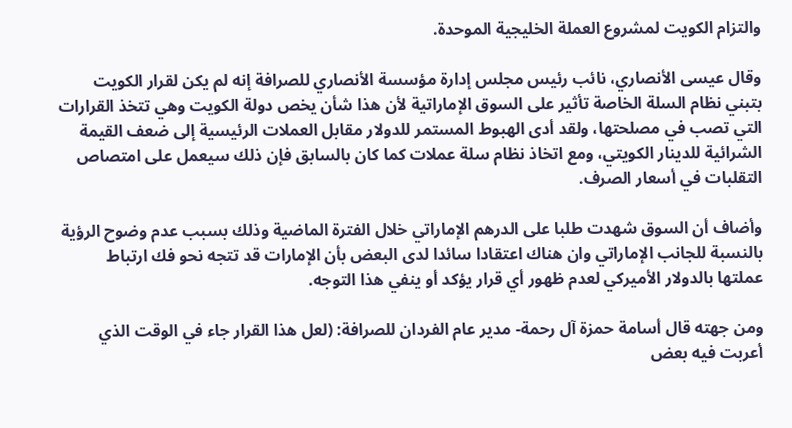والتزام الكويت لمشروع العملة الخليجية الموحدة.

وقال عيسى الأنصاري، نائب رئيس مجلس إدارة مؤسسة الأنصاري للصرافة إنه لم يكن لقرار الكويت بتبني نظام السلة الخاصة تأثير على السوق الإماراتية لأن هذا شأن يخص دولة الكويت وهي تتخذ القرارات التي تصب في مصلحتها، ولقد أدى الهبوط المستمر للدولار مقابل العملات الرئيسية إلى ضعف القيمة الشرائية للدينار الكويتي، ومع اتخاذ نظام سلة عملات كما كان بالسابق فإن ذلك سيعمل على امتصاص التقلبات في أسعار الصرف.

وأضاف أن السوق شهدت طلبا على الدرهم الإماراتي خلال الفترة الماضية وذلك بسبب عدم وضوح الرؤية بالنسبة للجانب الإماراتي وان هناك اعتقادا سائدا لدى البعض بأن الإمارات قد تتجه نحو فك ارتباط عملتها بالدولار الأميركي لعدم ظهور أي قرار يؤكد أو ينفي هذا التوجه.

ومن جهته قال أسامة حمزة آل رحمة- مدير عام الفردان للصرافة: (لعل هذا القرار جاء في الوقت الذي أعربت فيه بعض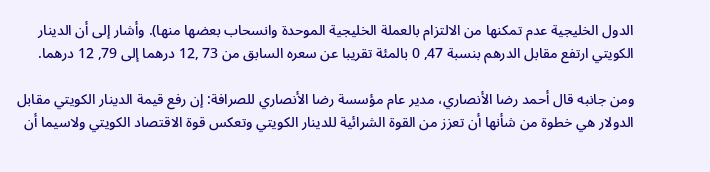الدول الخليجية عدم تمكنها من الالتزام بالعملة الخليجية الموحدة وانسحاب بعضها منها). وأشار إلى أن الدينار الكويتي ارتفع مقابل الدرهم بنسبة 47, 0 بالمئة تقريبا عن سعره السابق من 73 ,12 درهما إلى 79, 12 درهما.

ومن جانبه قال أحمد رضا الأنصاري، مدير عام مؤسسة رضا الأنصاري للصرافة: إن رفع قيمة الدينار الكويتي مقابل الدولار هي خطوة من شأنها أن تعزز من القوة الشرائية للدينار الكويتي وتعكس قوة الاقتصاد الكويتي ولاسيما أن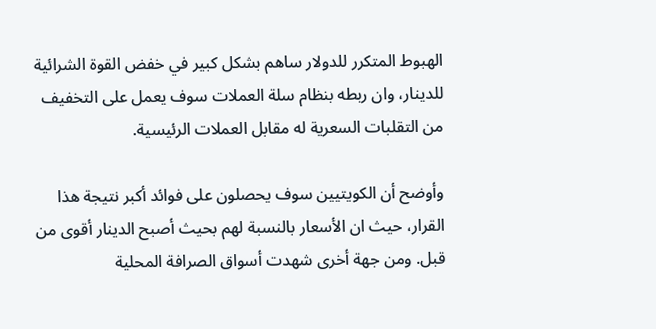الهبوط المتكرر للدولار ساهم بشكل كبير في خفض القوة الشرائية للدينار، وان ربطه بنظام سلة العملات سوف يعمل على التخفيف من التقلبات السعرية له مقابل العملات الرئيسية.

وأوضح أن الكويتيين سوف يحصلون على فوائد أكبر نتيجة هذا القرار، حيث ان الأسعار بالنسبة لهم بحيث أصبح الدينار أقوى من قبل. ومن جهة أخرى شهدت أسواق الصرافة المحلية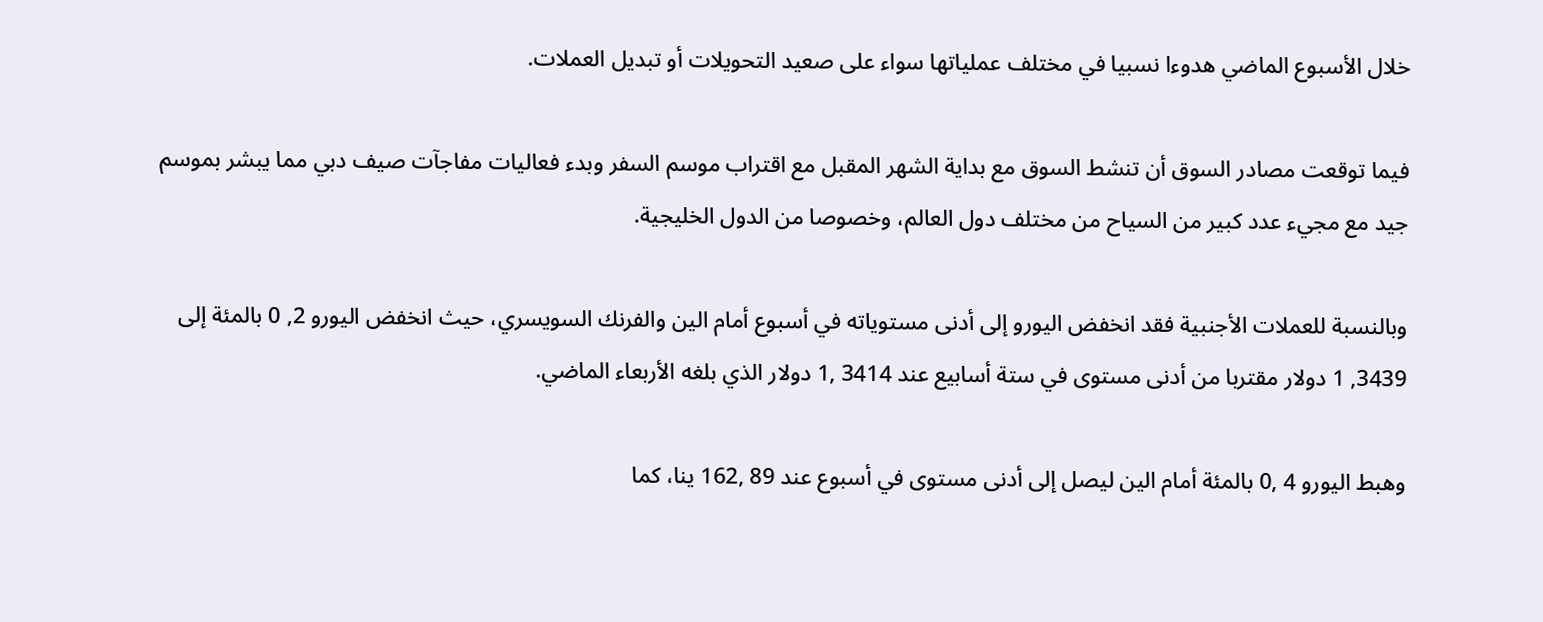خلال الأسبوع الماضي هدوءا نسبيا في مختلف عملياتها سواء على صعيد التحويلات أو تبديل العملات.

فيما توقعت مصادر السوق أن تنشط السوق مع بداية الشهر المقبل مع اقتراب موسم السفر وبدء فعاليات مفاجآت صيف دبي مما يبشر بموسم جيد مع مجيء عدد كبير من السياح من مختلف دول العالم، وخصوصا من الدول الخليجية.

وبالنسبة للعملات الأجنبية فقد انخفض اليورو إلى أدنى مستوياته في أسبوع أمام الين والفرنك السويسري، حيث انخفض اليورو 2, 0 بالمئة إلى 3439, 1 دولار مقتربا من أدنى مستوى في ستة أسابيع عند 3414 ,1 دولار الذي بلغه الأربعاء الماضي.

وهبط اليورو 4 ,0 بالمئة أمام الين ليصل إلى أدنى مستوى في أسبوع عند 89 ,162 ينا، كما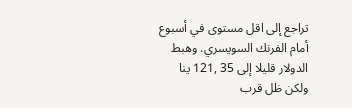تراجع إلى اقل مستوى في أسبوع أمام الفرنك السويسري. وهبط الدولار قليلا إلى 35 ,121 ينا ولكن ظل قرب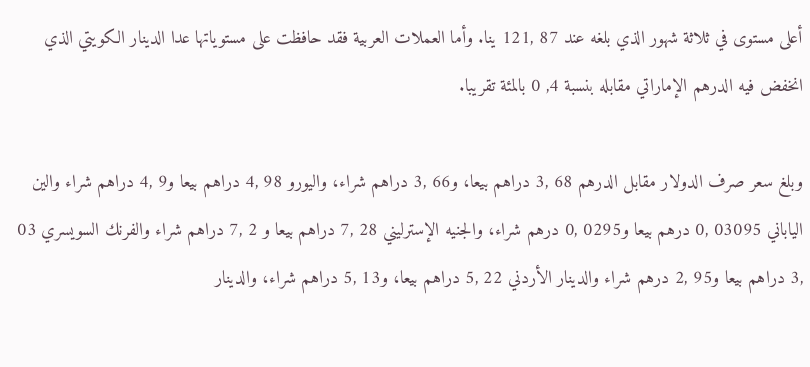أعلى مستوى في ثلاثة شهور الذي بلغه عند 87 ,121 ينا. وأما العملات العربية فقد حافظت على مستوياتها عدا الدينار الكويتي الذي انخفض فيه الدرهم الإماراتي مقابله بنسبة 4, 0 بالمئة تقريبا.

وبلغ سعر صرف الدولار مقابل الدرهم 68 ,3 دراهم بيعا، و66 ,3 دراهم شراء، واليورو 98 ,4 دراهم بيعا و9 ,4 دراهم شراء والين الياباني 03095 ,0 درهم بيعا و0295 ,0 درهم شراء، والجنيه الإسترليني 28 ,7 دراهم بيعا و 2 ,7 دراهم شراء والفرنك السويسري 03 ,3 دراهم بيعا و95 ,2 درهم شراء والدينار الأردني 22 ,5 دراهم بيعا، و13 ,5 دراهم شراء، والدينار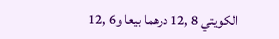الكويتي 8 ,12 درهما بيعا و6 ,12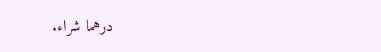درهما شراء.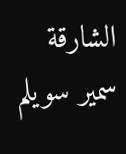الشارقة سمير سويلم